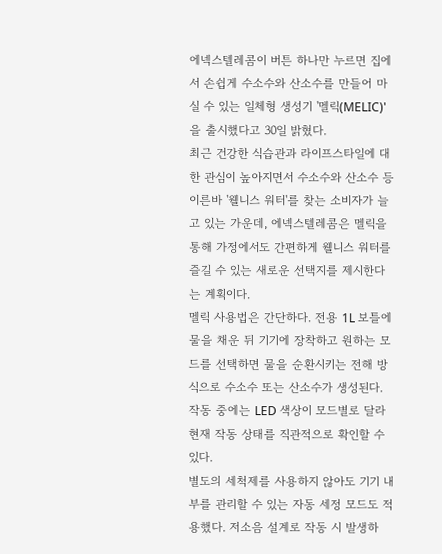에넥스텔레콤이 버튼 하나만 누르면 집에서 손쉽게 수소수와 산소수를 만들어 마실 수 있는 일체형 생성기 '멜릭(MELIC)'을 출시했다고 30일 밝혔다.
최근 건강한 식습관과 라이프스타일에 대한 관심이 높아지면서 수소수와 산소수 등 이른바 '웰니스 워터'를 찾는 소비자가 늘고 있는 가운데, 에넥스텔레콤은 멜릭을 통해 가정에서도 간편하게 웰니스 워터를 즐길 수 있는 새로운 선택지를 제시한다는 계획이다.
멜릭 사용법은 간단하다. 전용 1L 보틀에 물을 채운 뒤 기기에 장착하고 원하는 모드를 선택하면 물을 순환시키는 전해 방식으로 수소수 또는 산소수가 생성된다. 작동 중에는 LED 색상이 모드별로 달라 현재 작동 상태를 직관적으로 확인할 수 있다.
별도의 세척제를 사용하지 않아도 기기 내부를 관리할 수 있는 자동 세정 모드도 적용했다. 저소음 설계로 작동 시 발생하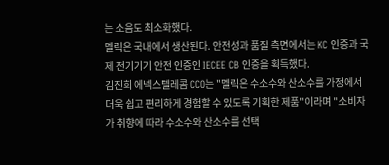는 소음도 최소화했다.
멜릭은 국내에서 생산된다. 안전성과 품질 측면에서는 KC 인증과 국제 전기기기 안전 인증인 IECEE CB 인증을 획득했다.
김진희 에넥스텔레콤 CCO는 "멜릭은 수소수와 산소수를 가정에서 더욱 쉽고 편리하게 경험할 수 있도록 기획한 제품"이라며 "소비자가 취향에 따라 수소수와 산소수를 선택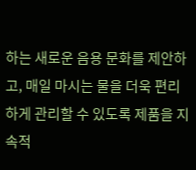하는 새로운 음용 문화를 제안하고, 매일 마시는 물을 더욱 편리하게 관리할 수 있도록 제품을 지속적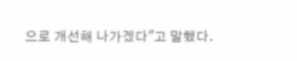으로 개선해 나가겠다"고 말했다.